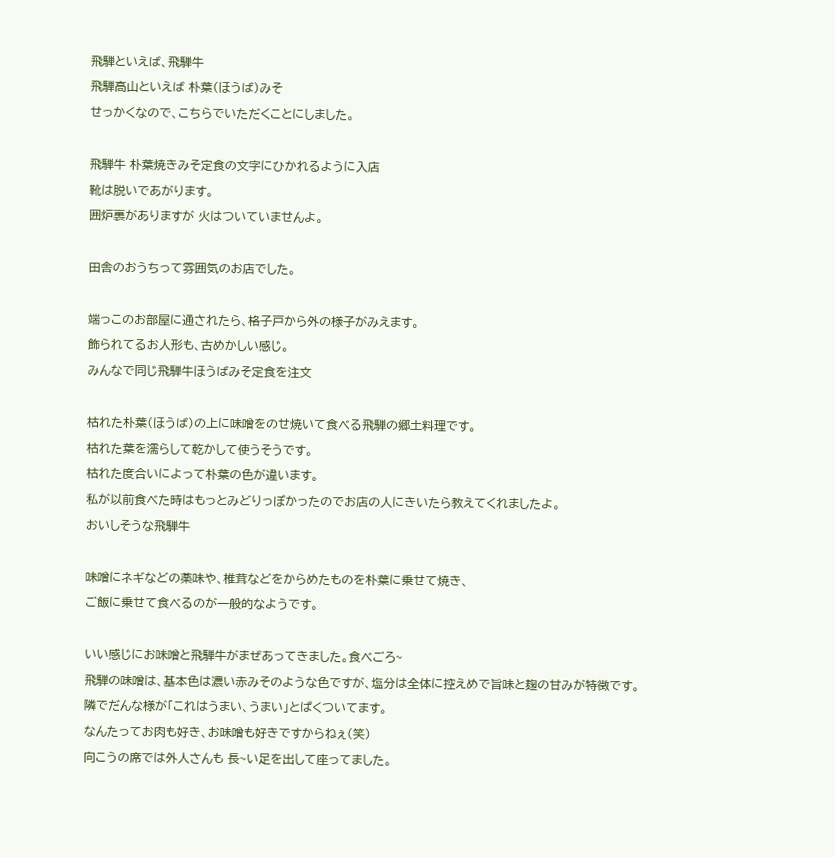飛騨といえば、飛騨牛
飛騨高山といえば 朴葉(ほうば)みそ
せっかくなので、こちらでいただくことにしました。

飛騨牛 朴葉焼きみそ定食の文字にひかれるように入店
靴は脱いであがります。
囲炉裏がありますが 火はついていませんよ。

田舎のおうちって雰囲気のお店でした。

端っこのお部屋に通されたら、格子戸から外の様子がみえます。
飾られてるお人形も、古めかしい感じ。
みんなで同じ飛騨牛ほうばみそ定食を注文

枯れた朴葉(ほうば)の上に味噌をのせ焼いて食べる飛騨の郷土料理です。
枯れた葉を濡らして乾かして使うそうです。
枯れた度合いによって朴葉の色が違います。
私が以前食べた時はもっとみどりっぽかったのでお店の人にきいたら教えてくれましたよ。
おいしそうな飛騨牛

味噌にネギなどの薬味や、椎茸などをからめたものを朴葉に乗せて焼き、
ご飯に乗せて食べるのが一般的なようです。

いい感じにお味噌と飛騨牛がまぜあってきました。食べごろ~
飛騨の味噌は、基本色は濃い赤みそのような色ですが、塩分は全体に控えめで旨味と麹の甘みが特徴です。
隣でだんな様が「これはうまい、うまい」とぱくついてます。
なんたってお肉も好き、お味噌も好きですからねぇ(笑)
向こうの席では外人さんも 長~い足を出して座ってました。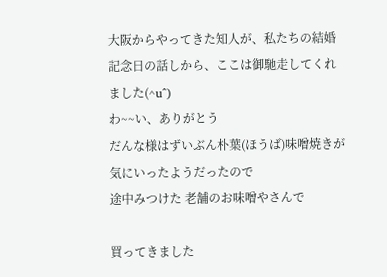大阪からやってきた知人が、私たちの結婚記念日の話しから、ここは御馳走してくれました(^u^)
わ~~い、ありがとう
だんな様はずいぶん朴葉(ほうば)味噌焼きが気にいったようだったので
途中みつけた 老舗のお味噌やさんで

買ってきました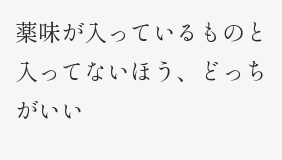薬味が入っているものと入ってないほう、どっちがいい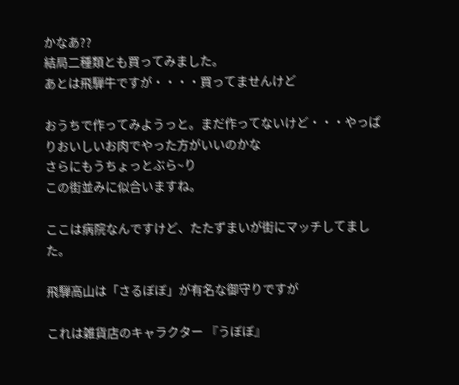かなあ??
結局二種類とも買ってみました。
あとは飛騨牛ですが・・・・買ってませんけど

おうちで作ってみようっと。まだ作ってないけど・・・やっぱりおいしいお肉でやった方がいいのかな
さらにもうちょっとぶら~り
この街並みに似合いますね。

ここは病院なんですけど、たたずまいが街にマッチしてました。

飛騨高山は「さるぼぼ」が有名な御守りですが

これは雑貨店のキャラクター 『うぼぼ』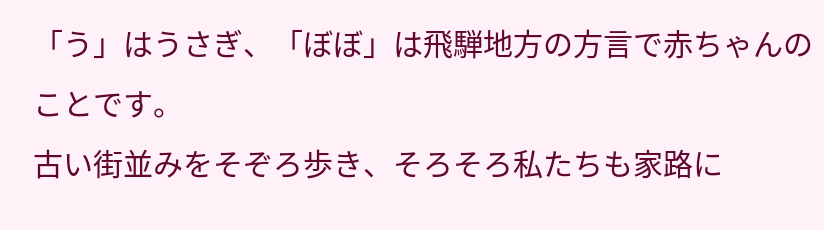「う」はうさぎ、「ぼぼ」は飛騨地方の方言で赤ちゃんのことです。
古い街並みをそぞろ歩き、そろそろ私たちも家路に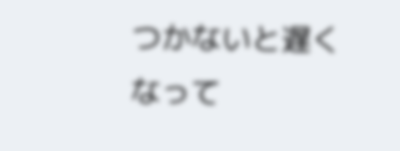つかないと遅くなって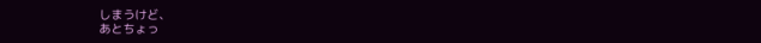しまうけど、
あとちょっ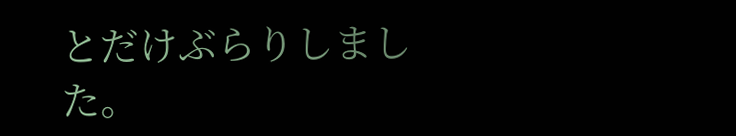とだけぶらりしました。